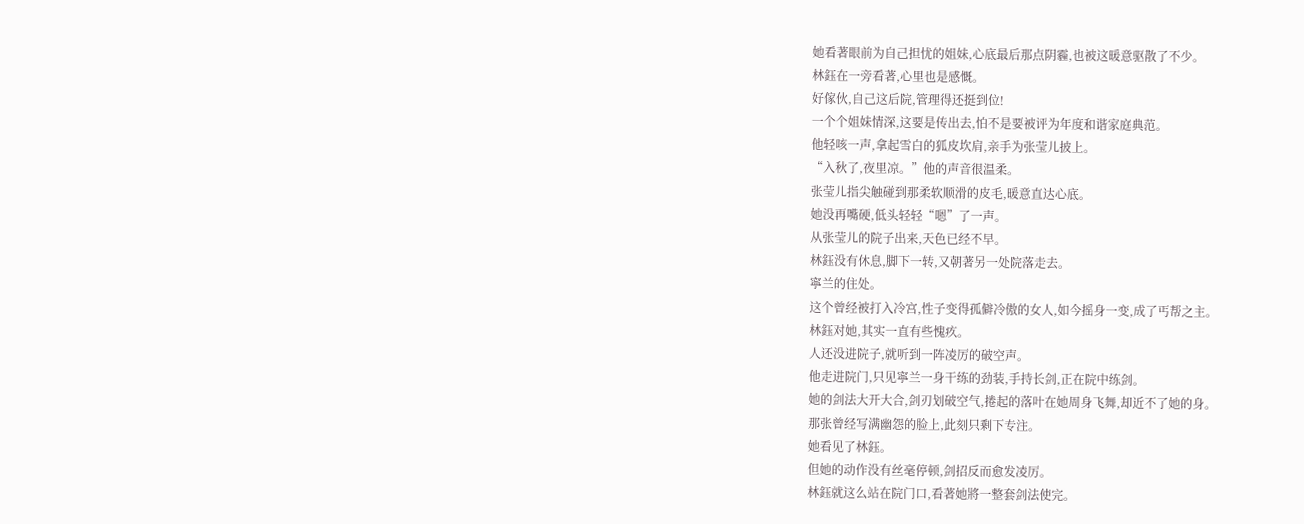她看著眼前为自己担忧的姐妹,心底最后那点阴霾,也被这暖意驱散了不少。
林鈺在一旁看著,心里也是感慨。
好傢伙,自己这后院,管理得还挺到位!
一个个姐妹情深,这要是传出去,怕不是要被评为年度和谐家庭典范。
他轻咳一声,拿起雪白的狐皮坎肩,亲手为张莹儿披上。
“入秋了,夜里凉。”他的声音很温柔。
张莹儿指尖触碰到那柔软顺滑的皮毛,暖意直达心底。
她没再嘴硬,低头轻轻“嗯”了一声。
从张莹儿的院子出来,天色已经不早。
林鈺没有休息,脚下一转,又朝著另一处院落走去。
寧兰的住处。
这个曾经被打入冷宫,性子变得孤僻冷傲的女人,如今摇身一变,成了丐帮之主。
林鈺对她,其实一直有些愧疚。
人还没进院子,就听到一阵凌厉的破空声。
他走进院门,只见寧兰一身干练的劲装,手持长剑,正在院中练剑。
她的剑法大开大合,剑刃划破空气,捲起的落叶在她周身飞舞,却近不了她的身。
那张曾经写满幽怨的脸上,此刻只剩下专注。
她看见了林鈺。
但她的动作没有丝毫停顿,剑招反而愈发凌厉。
林鈺就这么站在院门口,看著她將一整套剑法使完。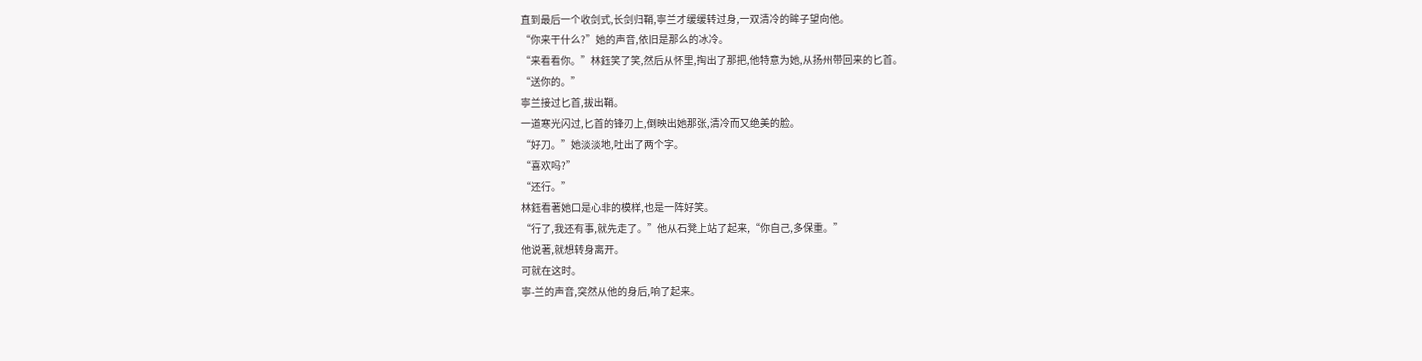直到最后一个收剑式,长剑归鞘,寧兰才缓缓转过身,一双清冷的眸子望向他。
“你来干什么?”她的声音,依旧是那么的冰冷。
“来看看你。”林鈺笑了笑,然后从怀里,掏出了那把,他特意为她,从扬州带回来的匕首。
“送你的。”
寧兰接过匕首,拔出鞘。
一道寒光闪过,匕首的锋刃上,倒映出她那张,清冷而又绝美的脸。
“好刀。”她淡淡地,吐出了两个字。
“喜欢吗?”
“还行。”
林鈺看著她口是心非的模样,也是一阵好笑。
“行了,我还有事,就先走了。”他从石凳上站了起来,“你自己,多保重。”
他说著,就想转身离开。
可就在这时。
寧-兰的声音,突然从他的身后,响了起来。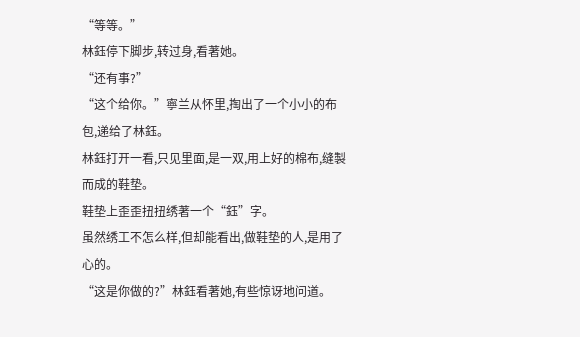“等等。”
林鈺停下脚步,转过身,看著她。
“还有事?”
“这个给你。”寧兰从怀里,掏出了一个小小的布包,递给了林鈺。
林鈺打开一看,只见里面,是一双,用上好的棉布,缝製而成的鞋垫。
鞋垫上歪歪扭扭绣著一个“鈺”字。
虽然绣工不怎么样,但却能看出,做鞋垫的人,是用了心的。
“这是你做的?”林鈺看著她,有些惊讶地问道。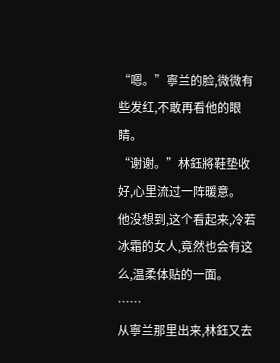“嗯。”寧兰的脸,微微有些发红,不敢再看他的眼睛。
“谢谢。”林鈺將鞋垫收好,心里流过一阵暖意。
他没想到,这个看起来,冷若冰霜的女人,竟然也会有这么,温柔体贴的一面。
……
从寧兰那里出来,林鈺又去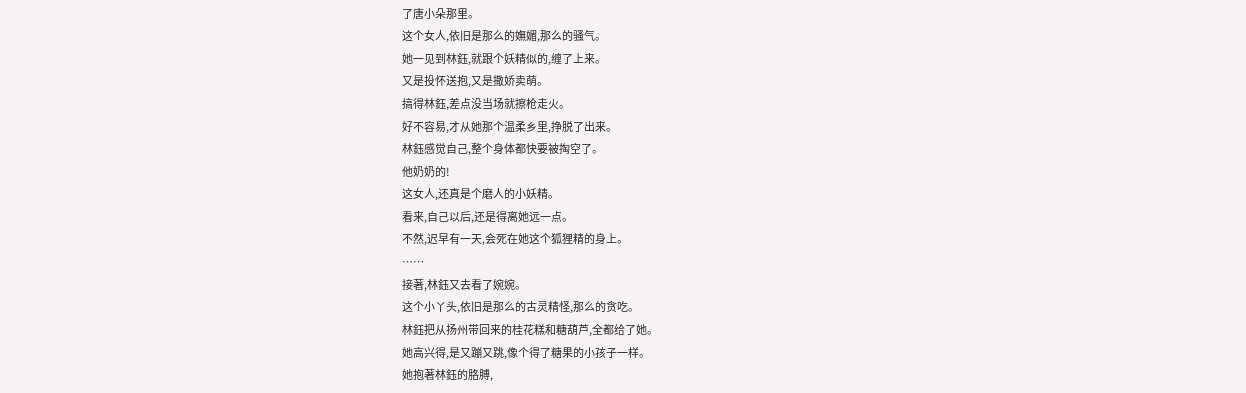了唐小朵那里。
这个女人,依旧是那么的嫵媚,那么的骚气。
她一见到林鈺,就跟个妖精似的,缠了上来。
又是投怀送抱,又是撒娇卖萌。
搞得林鈺,差点没当场就擦枪走火。
好不容易,才从她那个温柔乡里,挣脱了出来。
林鈺感觉自己,整个身体都快要被掏空了。
他奶奶的!
这女人,还真是个磨人的小妖精。
看来,自己以后,还是得离她远一点。
不然,迟早有一天,会死在她这个狐狸精的身上。
……
接著,林鈺又去看了婉婉。
这个小丫头,依旧是那么的古灵精怪,那么的贪吃。
林鈺把从扬州带回来的桂花糕和糖葫芦,全都给了她。
她高兴得,是又蹦又跳,像个得了糖果的小孩子一样。
她抱著林鈺的胳膊,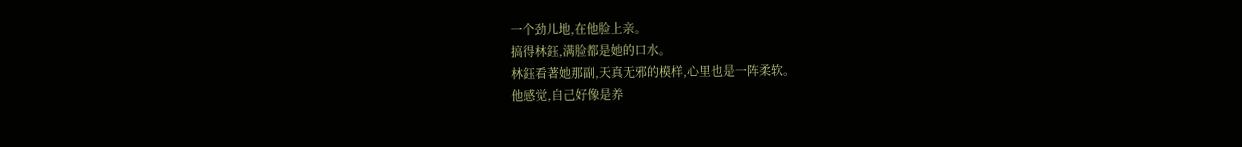一个劲儿地,在他脸上亲。
搞得林鈺,满脸都是她的口水。
林鈺看著她那副,天真无邪的模样,心里也是一阵柔软。
他感觉,自己好像是养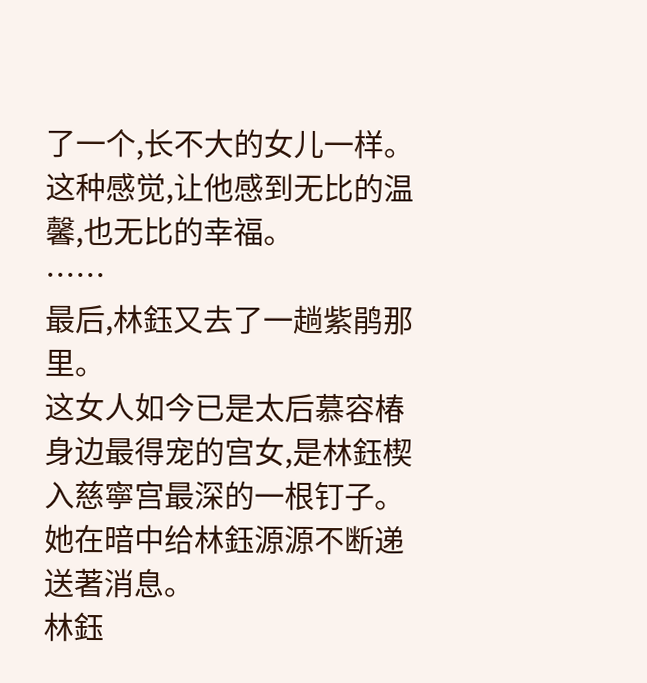了一个,长不大的女儿一样。
这种感觉,让他感到无比的温馨,也无比的幸福。
……
最后,林鈺又去了一趟紫鹃那里。
这女人如今已是太后慕容椿身边最得宠的宫女,是林鈺楔入慈寧宫最深的一根钉子。
她在暗中给林鈺源源不断递送著消息。
林鈺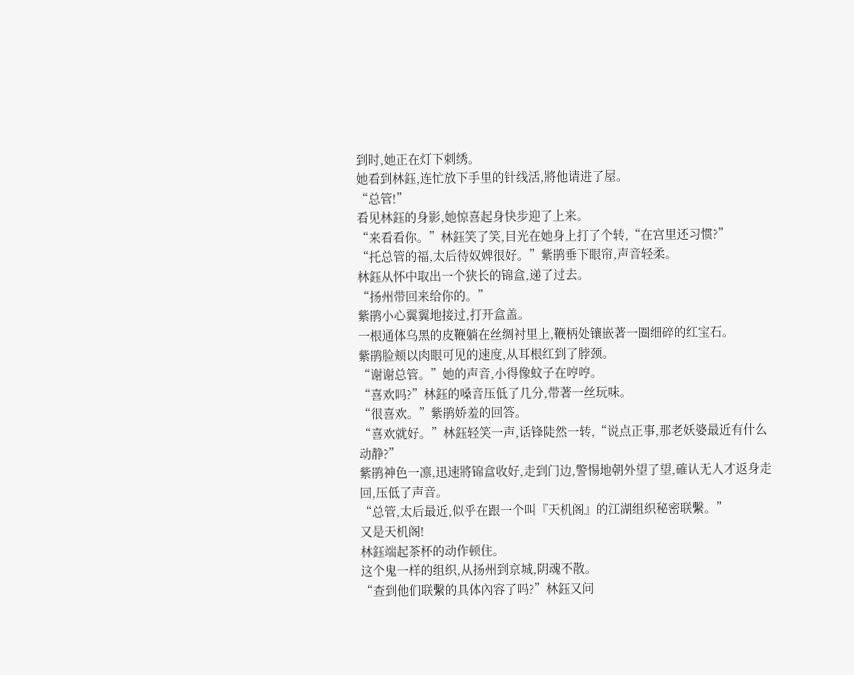到时,她正在灯下刺绣。
她看到林鈺,连忙放下手里的针线活,將他请进了屋。
“总管!”
看见林鈺的身影,她惊喜起身快步迎了上来。
“来看看你。”林鈺笑了笑,目光在她身上打了个转,“在宫里还习惯?”
“托总管的福,太后待奴婢很好。”紫鹃垂下眼帘,声音轻柔。
林鈺从怀中取出一个狭长的锦盒,递了过去。
“扬州带回来给你的。”
紫鹃小心翼翼地接过,打开盒盖。
一根通体乌黑的皮鞭躺在丝绸衬里上,鞭柄处镶嵌著一圈细碎的红宝石。
紫鹃脸颊以肉眼可见的速度,从耳根红到了脖颈。
“谢谢总管。”她的声音,小得像蚊子在哼哼。
“喜欢吗?”林鈺的嗓音压低了几分,带著一丝玩味。
“很喜欢。”紫鹃娇羞的回答。
“喜欢就好。”林鈺轻笑一声,话锋陡然一转,“说点正事,那老妖婆最近有什么动静?”
紫鹃神色一凛,迅速將锦盒收好,走到门边,警惕地朝外望了望,確认无人才返身走回,压低了声音。
“总管,太后最近,似乎在跟一个叫『天机阁』的江湖组织秘密联繫。”
又是天机阁!
林鈺端起茶杯的动作顿住。
这个鬼一样的组织,从扬州到京城,阴魂不散。
“查到他们联繫的具体內容了吗?”林鈺又问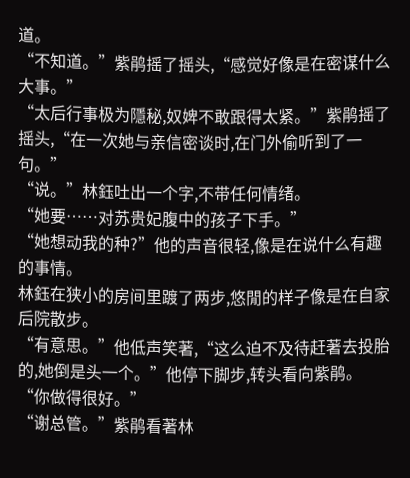道。
“不知道。”紫鹃摇了摇头,“感觉好像是在密谋什么大事。”
“太后行事极为隱秘,奴婢不敢跟得太紧。”紫鹃摇了摇头,“在一次她与亲信密谈时,在门外偷听到了一句。”
“说。”林鈺吐出一个字,不带任何情绪。
“她要……对苏贵妃腹中的孩子下手。”
“她想动我的种?”他的声音很轻,像是在说什么有趣的事情。
林鈺在狭小的房间里踱了两步,悠閒的样子像是在自家后院散步。
“有意思。”他低声笑著,“这么迫不及待赶著去投胎的,她倒是头一个。”他停下脚步,转头看向紫鹃。“你做得很好。”
“谢总管。”紫鹃看著林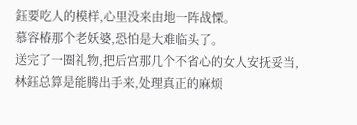鈺要吃人的模样,心里没来由地一阵战慄。
慕容椿那个老妖婆,恐怕是大难临头了。
送完了一圈礼物,把后宫那几个不省心的女人安抚妥当,林鈺总算是能腾出手来,处理真正的麻烦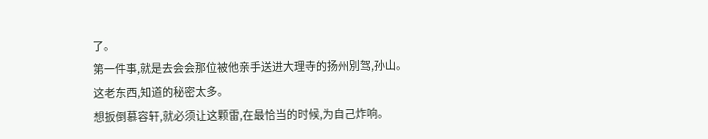了。
第一件事,就是去会会那位被他亲手送进大理寺的扬州別驾,孙山。
这老东西,知道的秘密太多。
想扳倒慕容轩,就必须让这颗雷,在最恰当的时候,为自己炸响。